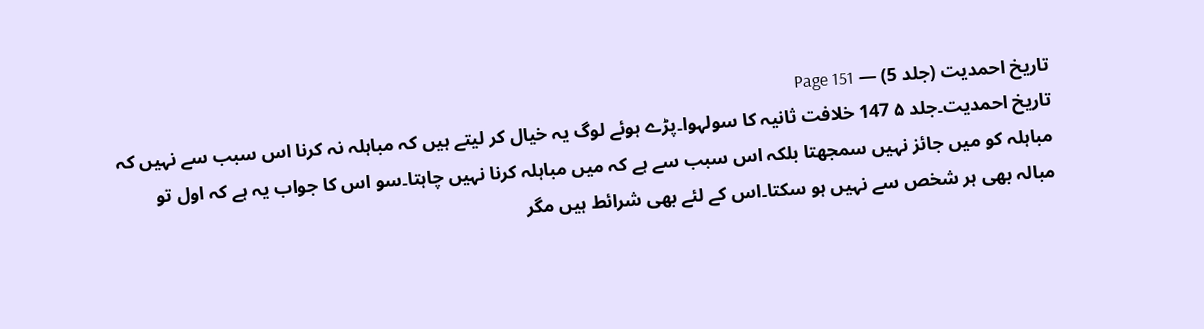تاریخ احمدیت (جلد 5) — Page 151
تاریخ احمدیت۔جلد ۵ 147 خلافت ثانیہ کا سولہوا۔پڑے ہوئے لوگ یہ خیال کر لیتے ہیں کہ مباہلہ نہ کرنا اس سبب سے نہیں کہ مباہلہ کو میں جائز نہیں سمجھتا بلکہ اس سبب سے ہے کہ میں مباہلہ کرنا نہیں چاہتا۔سو اس کا جواب یہ ہے کہ اول تو مبالہ بھی ہر شخص سے نہیں ہو سکتا۔اس کے لئے بھی شرائط ہیں مگر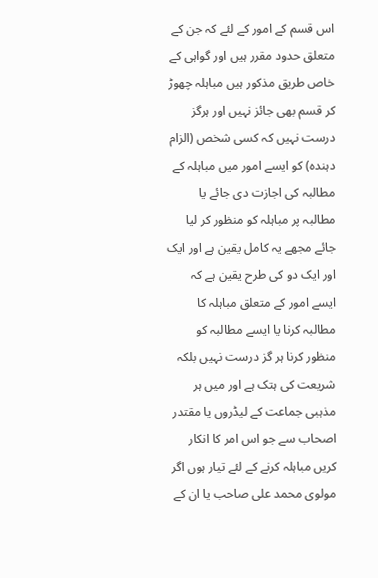اس قسم کے امور کے لئے کہ جن کے متعلق حدود مقرر ہیں اور گواہی کے خاص طریق مذکور ہیں مباہلہ چھوڑ کر قسم بھی جائز نہیں اور ہرگز درست نہیں کہ کسی شخص (الزام دہندہ) کو ایسے امور میں مباہلہ کے مطالبہ کی اجازت دی جائے یا مطالبہ پر مباہلہ کو منظور کر لیا جائے مجھے یہ کامل یقین ہے اور ایک اور ایک دو کی طرح یقین ہے کہ ایسے امور کے متعلق مباہلہ کا مطالبہ کرنا یا ایسے مطالبہ کو منظور کرنا ہر گز درست نہیں بلکہ شریعت کی ہتک ہے اور میں ہر مذہبی جماعت کے لیڈروں یا مقتدر اصحاب سے جو اس امر کا انکار کریں مباہلہ کرنے کے لئے تیار ہوں اگر مولوی محمد علی صاحب یا ان کے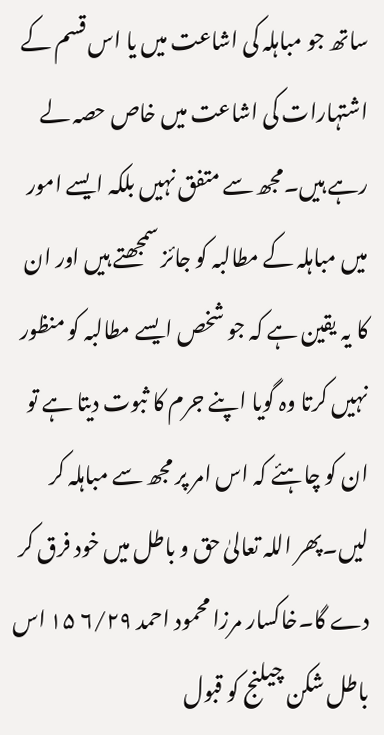ساتھ جو مباہلہ کی اشاعت میں یا اس قسم کے اشتہارات کی اشاعت میں خاص حصہ لے رہے ہیں۔مجھ سے متفق نہیں بلکہ ایسے امور میں مباہلہ کے مطالبہ کو جائز سمجھتے ہیں اور ان کا یہ یقین ہے کہ جو شخص ایسے مطالبہ کو منظور نہیں کرتا وہ گویا اپنے جرم کا ثبوت دیتا ہے تو ان کو چاہئے کہ اس امر پر مجھ سے مباہلہ کر لیں۔پھر اللہ تعالیٰ حق و باطل میں خود فرق کر دے گا۔خاکسار مرزا محمود احمد ۶/۲۹ ۱۵ اس باطل شکن چیلنج کو قبول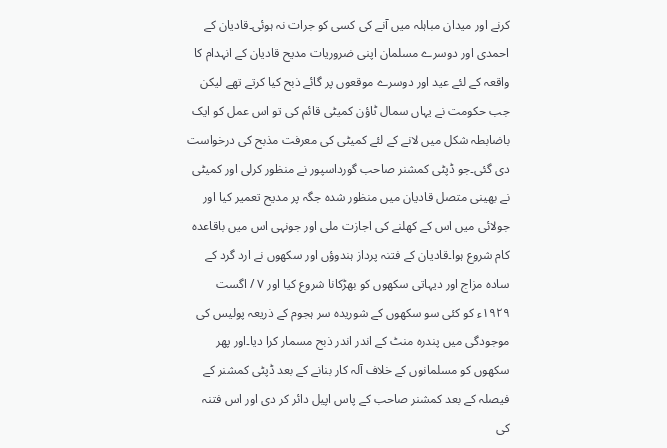کرنے اور میدان مباہلہ میں آنے کی کسی کو جرات نہ ہوئی۔قادیان کے احمدی اور دوسرے مسلمان اپنی ضروریات مدیح قادیان کے انہدام کا واقعہ کے لئے عید اور دوسرے موقعوں پر گائے ذبح کیا کرتے تھے لیکن جب حکومت نے یہاں سمال ٹاؤن کمیٹی قائم کی تو اس عمل کو ایک باضابطہ شکل میں لانے کے لئے کمیٹی کی معرفت مذبح کی درخواست دی گئی۔جو ڈپٹی کمشنر صاحب گورداسپور نے منظور کرلی اور کمیٹی نے بھینی متصل قادیان میں منظور شدہ جگہ پر مدیح تعمیر کیا اور جولائی میں اس کے کھلنے کی اجازت ملی اور جونہی اس میں باقاعدہ کام شروع ہوا۔قادیان کے فتنہ پرداز ہندوؤں اور سکھوں نے ارد گرد کے سادہ مزاج اور دیہاتی سکھوں کو بھڑکانا شروع کیا اور ۷ / اگست ۱۹۲۹ء کو کئی سو سکھوں کے شوریدہ سر ہجوم کے ذریعہ پولیس کی موجودگی میں پندرہ منٹ کے اندر اندر ذبح مسمار کرا دیا۔اور پھر سکھوں کو مسلمانوں کے خلاف آلہ کار بنانے کے بعد ڈپٹی کمشنر کے فیصلہ کے بعد کمشنر صاحب کے پاس اپیل دائر کر دی اور اس فتنہ کی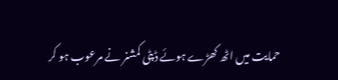حمایت میں اٹھ کھڑے ہوئے ڈپٹی کمشنر نے مرعوب ہو کر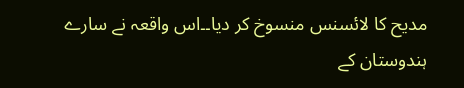مدیح کا لائسنس منسوخ کر دیا۔۔اس واقعہ نے سارے ہندوستان کے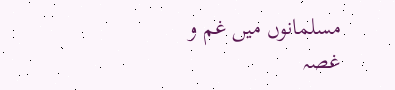مسلمانوں میں غم و غصہ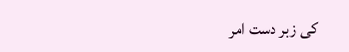کی زبر دست امر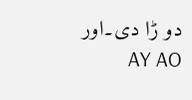دو ڑا دی۔اور AY AO